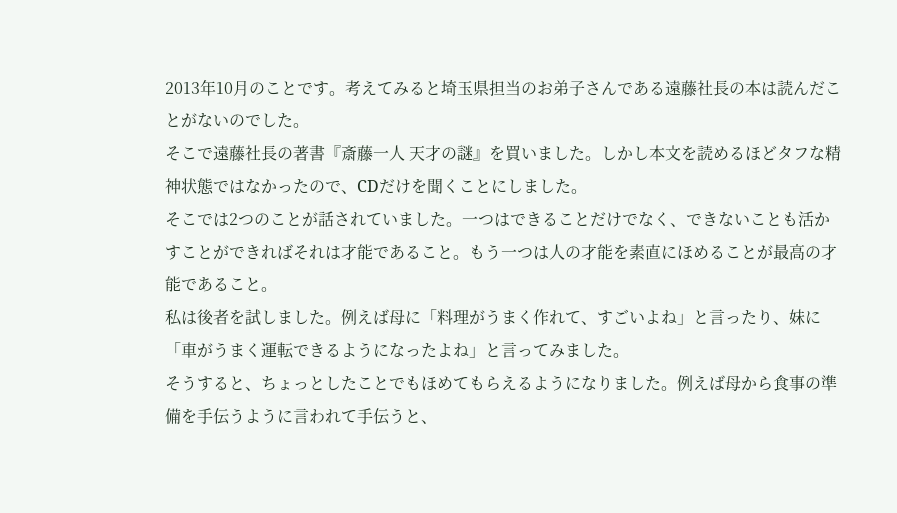2013年10月のことです。考えてみると埼玉県担当のお弟子さんである遠藤社長の本は読んだことがないのでした。
そこで遠藤社長の著書『斎藤一人 天才の謎』を買いました。しかし本文を読めるほどタフな精神状態ではなかったので、CDだけを聞くことにしました。
そこでは2つのことが話されていました。一つはできることだけでなく、できないことも活かすことができればそれは才能であること。もう一つは人の才能を素直にほめることが最高の才能であること。
私は後者を試しました。例えば母に「料理がうまく作れて、すごいよね」と言ったり、妹に「車がうまく運転できるようになったよね」と言ってみました。
そうすると、ちょっとしたことでもほめてもらえるようになりました。例えば母から食事の準備を手伝うように言われて手伝うと、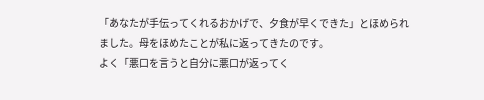「あなたが手伝ってくれるおかげで、夕食が早くできた」とほめられました。母をほめたことが私に返ってきたのです。
よく「悪口を言うと自分に悪口が返ってく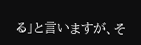る」と言いますが、そ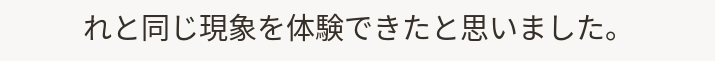れと同じ現象を体験できたと思いました。